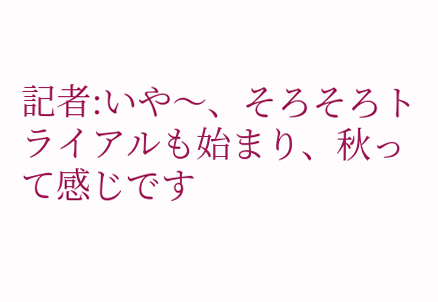記者:いや〜、そろそろトライアルも始まり、秋って感じです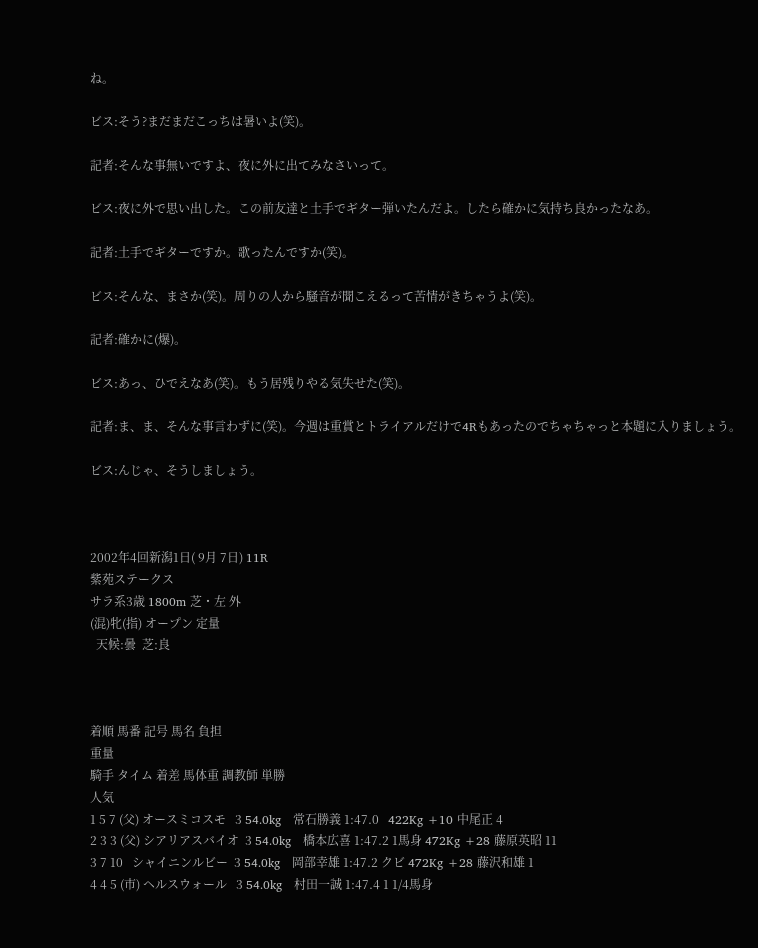ね。

ビス:そう?まだまだこっちは暑いよ(笑)。

記者:そんな事無いですよ、夜に外に出てみなさいって。

ビス:夜に外で思い出した。この前友達と土手でギター弾いたんだよ。したら確かに気持ち良かったなあ。

記者:土手でギターですか。歌ったんですか(笑)。

ビス:そんな、まさか(笑)。周りの人から騒音が聞こえるって苦情がきちゃうよ(笑)。

記者:確かに(爆)。

ビス:あっ、ひでえなあ(笑)。もう居残りやる気失せた(笑)。

記者:ま、ま、そんな事言わずに(笑)。今週は重賞とトライアルだけで4Rもあったのでちゃちゃっと本題に入りましょう。

ビス:んじゃ、そうしましょう。



2002年4回新潟1日( 9月 7日) 11R
紫苑ステークス
サラ系3歳 1800m 芝・左 外
(混)牝(指) オープン 定量
  天候:曇  芝:良



着順 馬番 記号 馬名 負担
重量
騎手 タイム 着差 馬体重 調教師 単勝
人気
1 5 7 (父) オースミコスモ   3 54.0kg   常石勝義 1:47.0   422Kg +10 中尾正 4
2 3 3 (父) シアリアスバイオ  3 54.0kg   橋本広喜 1:47.2 1馬身 472Kg +28 藤原英昭 11
3 7 10   シャイニンルビー  3 54.0kg   岡部幸雄 1:47.2 クビ 472Kg +28 藤沢和雄 1
4 4 5 (市) ヘルスウォール   3 54.0kg   村田一誠 1:47.4 1 1/4馬身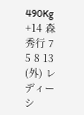490Kg +14 森秀行 7
5 8 13 (外) レディーシ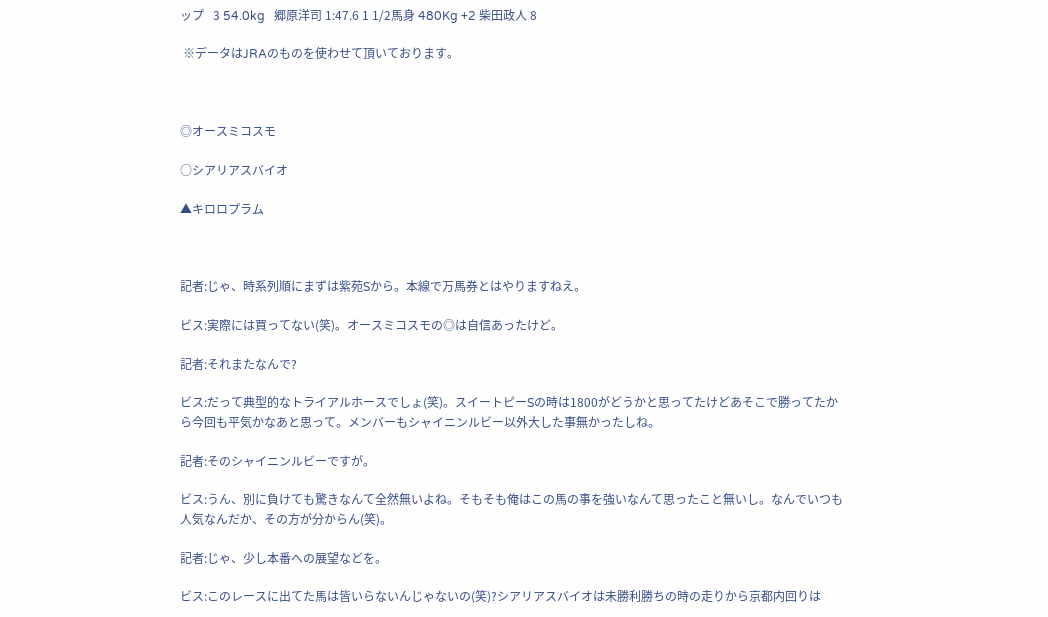ップ   3 54.0kg   郷原洋司 1:47.6 1 1/2馬身 480Kg +2 柴田政人 8

 ※データはJRAのものを使わせて頂いております。



◎オースミコスモ

○シアリアスバイオ

▲キロロプラム



記者:じゃ、時系列順にまずは紫苑Sから。本線で万馬券とはやりますねえ。

ビス:実際には買ってない(笑)。オースミコスモの◎は自信あったけど。

記者:それまたなんで?

ビス:だって典型的なトライアルホースでしょ(笑)。スイートピーSの時は1800がどうかと思ってたけどあそこで勝ってたから今回も平気かなあと思って。メンバーもシャイニンルビー以外大した事無かったしね。

記者:そのシャイニンルビーですが。

ビス:うん、別に負けても驚きなんて全然無いよね。そもそも俺はこの馬の事を強いなんて思ったこと無いし。なんでいつも人気なんだか、その方が分からん(笑)。

記者:じゃ、少し本番への展望などを。

ビス:このレースに出てた馬は皆いらないんじゃないの(笑)?シアリアスバイオは未勝利勝ちの時の走りから京都内回りは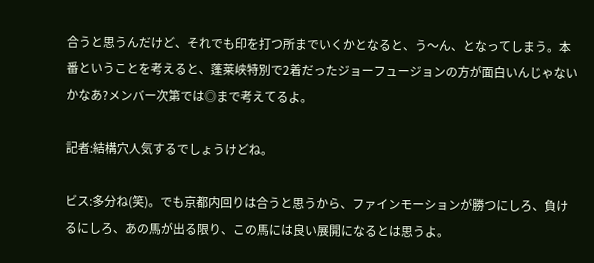合うと思うんだけど、それでも印を打つ所までいくかとなると、う〜ん、となってしまう。本番ということを考えると、蓬莱峡特別で2着だったジョーフュージョンの方が面白いんじゃないかなあ?メンバー次第では◎まで考えてるよ。

記者:結構穴人気するでしょうけどね。

ビス:多分ね(笑)。でも京都内回りは合うと思うから、ファインモーションが勝つにしろ、負けるにしろ、あの馬が出る限り、この馬には良い展開になるとは思うよ。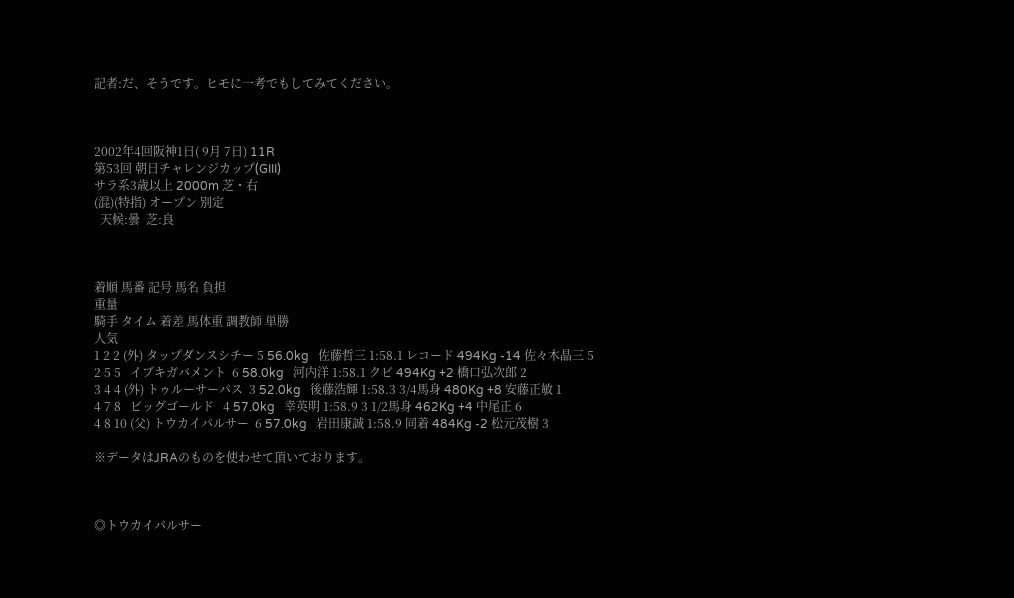記者:だ、そうです。ヒモに一考でもしてみてください。



2002年4回阪神1日( 9月 7日) 11R
第53回 朝日チャレンジカップ(GIII)
サラ系3歳以上 2000m 芝・右
(混)(特指) オープン 別定
  天候:曇  芝:良



着順 馬番 記号 馬名 負担
重量
騎手 タイム 着差 馬体重 調教師 単勝
人気
1 2 2 (外) タップダンスシチー 5 56.0kg   佐藤哲三 1:58.1 レコード 494Kg -14 佐々木晶三 5
2 5 5   イブキガバメント  6 58.0kg   河内洋 1:58.1 クビ 494Kg +2 橋口弘次郎 2
3 4 4 (外) トゥルーサーパス  3 52.0kg   後藤浩輝 1:58.3 3/4馬身 480Kg +8 安藤正敏 1
4 7 8   ビッグゴールド   4 57.0kg   幸英明 1:58.9 3 1/2馬身 462Kg +4 中尾正 6
4 8 10 (父) トウカイパルサー  6 57.0kg   岩田康誠 1:58.9 同着 484Kg -2 松元茂樹 3

※データはJRAのものを使わせて頂いております。



◎トウカイパルサー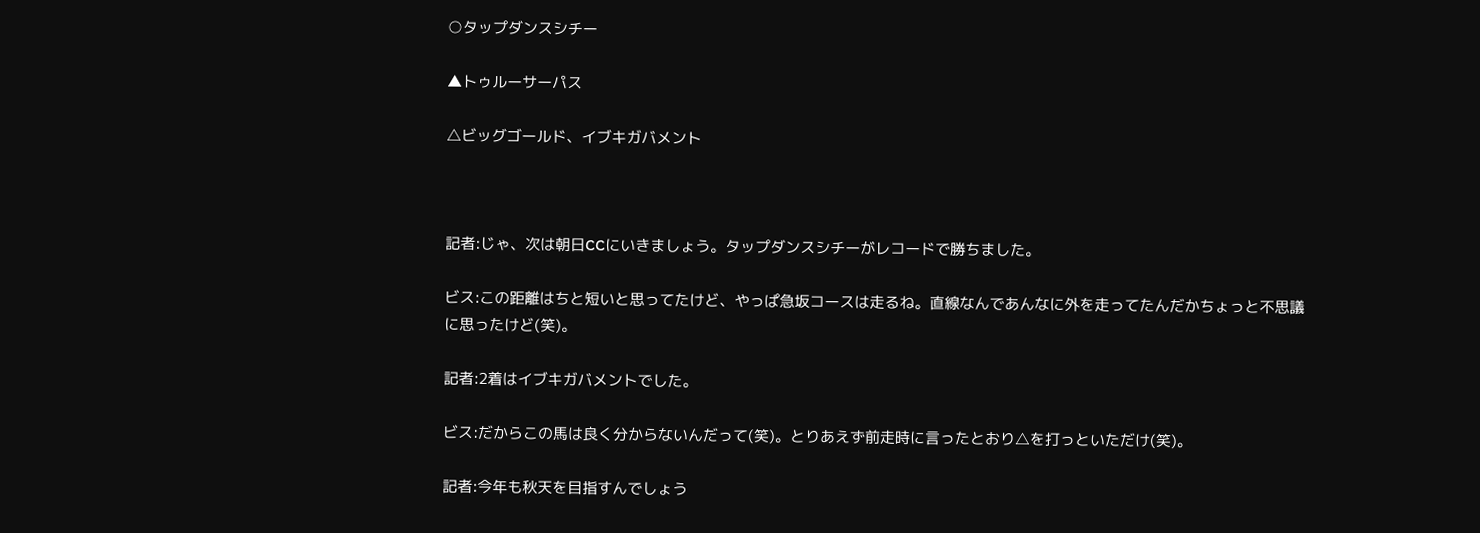○タップダンスシチー

▲トゥルーサーパス

△ビッグゴールド、イブキガバメント



記者:じゃ、次は朝日CCにいきましょう。タップダンスシチーがレコードで勝ちました。

ビス:この距離はちと短いと思ってたけど、やっぱ急坂コースは走るね。直線なんであんなに外を走ってたんだかちょっと不思議に思ったけど(笑)。

記者:2着はイブキガバメントでした。

ビス:だからこの馬は良く分からないんだって(笑)。とりあえず前走時に言ったとおり△を打っといただけ(笑)。

記者:今年も秋天を目指すんでしょう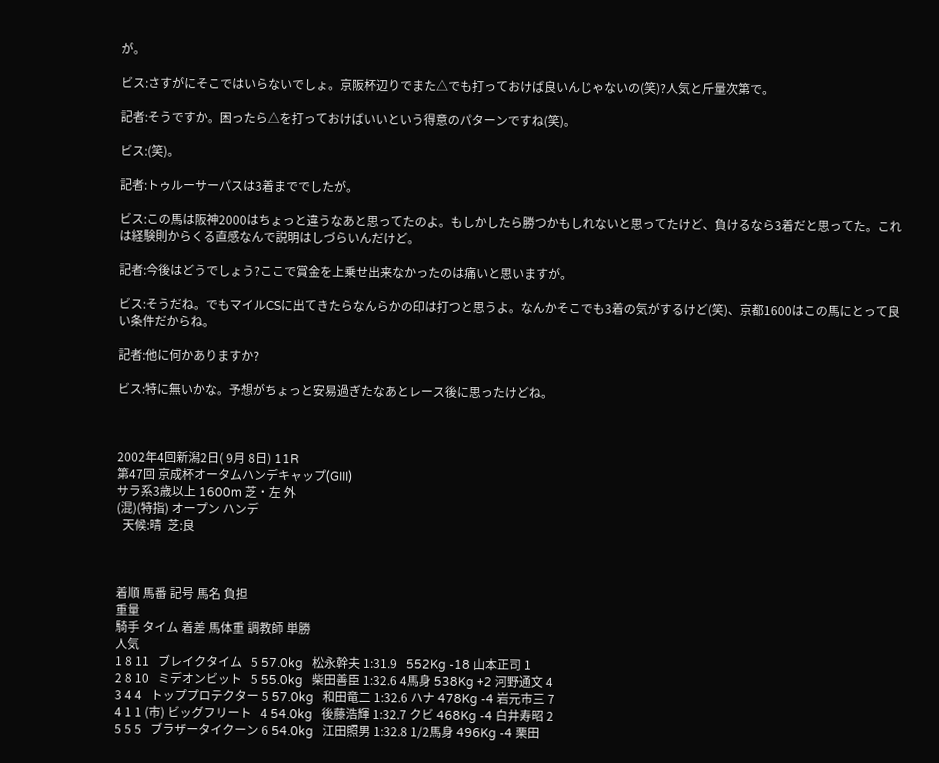が。

ビス:さすがにそこではいらないでしょ。京阪杯辺りでまた△でも打っておけば良いんじゃないの(笑)?人気と斤量次第で。

記者:そうですか。困ったら△を打っておけばいいという得意のパターンですね(笑)。

ビス:(笑)。

記者:トゥルーサーパスは3着まででしたが。

ビス:この馬は阪神2000はちょっと違うなあと思ってたのよ。もしかしたら勝つかもしれないと思ってたけど、負けるなら3着だと思ってた。これは経験則からくる直感なんで説明はしづらいんだけど。

記者:今後はどうでしょう?ここで賞金を上乗せ出来なかったのは痛いと思いますが。

ビス:そうだね。でもマイルCSに出てきたらなんらかの印は打つと思うよ。なんかそこでも3着の気がするけど(笑)、京都1600はこの馬にとって良い条件だからね。

記者:他に何かありますか?

ビス:特に無いかな。予想がちょっと安易過ぎたなあとレース後に思ったけどね。



2002年4回新潟2日( 9月 8日) 11R
第47回 京成杯オータムハンデキャップ(GIII)
サラ系3歳以上 1600m 芝・左 外
(混)(特指) オープン ハンデ
  天候:晴  芝:良



着順 馬番 記号 馬名 負担
重量
騎手 タイム 着差 馬体重 調教師 単勝
人気
1 8 11   ブレイクタイム   5 57.0kg   松永幹夫 1:31.9   552Kg -18 山本正司 1
2 8 10   ミデオンビット   5 55.0kg   柴田善臣 1:32.6 4馬身 538Kg +2 河野通文 4
3 4 4   トッププロテクター 5 57.0kg   和田竜二 1:32.6 ハナ 478Kg -4 岩元市三 7
4 1 1 (市) ビッグフリート   4 54.0kg   後藤浩輝 1:32.7 クビ 468Kg -4 白井寿昭 2
5 5 5   ブラザータイクーン 6 54.0kg   江田照男 1:32.8 1/2馬身 496Kg -4 栗田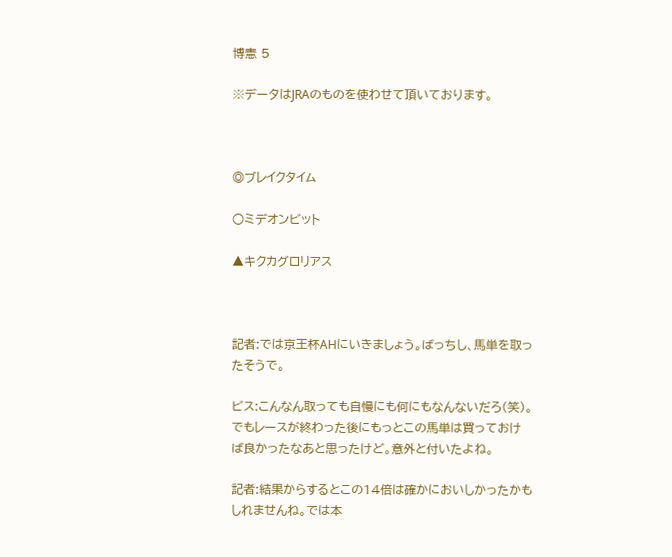博憲 5

※データはJRAのものを使わせて頂いております。



◎ブレイクタイム

○ミデオンビット

▲キクカグロリアス



記者:では京王杯AHにいきましょう。ばっちし、馬単を取ったそうで。

ビス:こんなん取っても自慢にも何にもなんないだろ(笑)。でもレースが終わった後にもっとこの馬単は買っておけば良かったなあと思ったけど。意外と付いたよね。

記者:結果からするとこの14倍は確かにおいしかったかもしれませんね。では本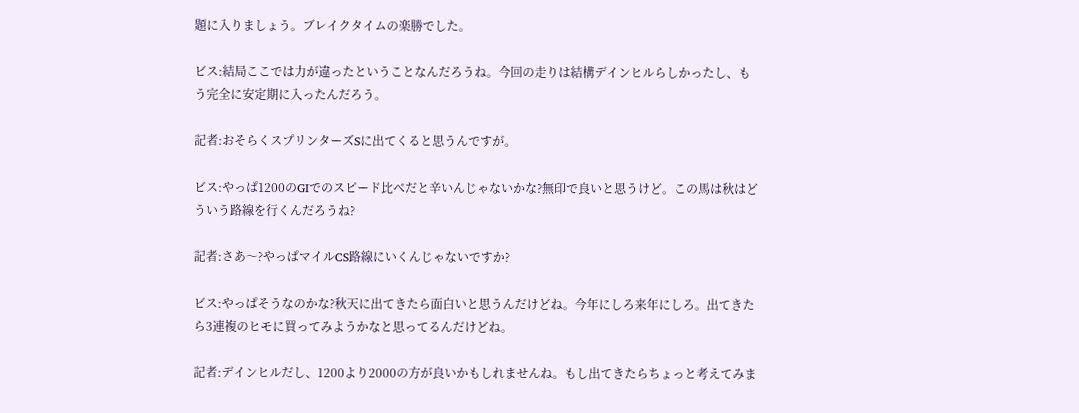題に入りましょう。ブレイクタイムの楽勝でした。

ビス:結局ここでは力が違ったということなんだろうね。今回の走りは結構デインヒルらしかったし、もう完全に安定期に入ったんだろう。

記者:おそらくスプリンターズSに出てくると思うんですが。

ビス:やっぱ1200のGIでのスピード比べだと辛いんじゃないかな?無印で良いと思うけど。この馬は秋はどういう路線を行くんだろうね?

記者:さあ〜?やっぱマイルCS路線にいくんじゃないですか?

ビス:やっぱそうなのかな?秋天に出てきたら面白いと思うんだけどね。今年にしろ来年にしろ。出てきたら3連複のヒモに買ってみようかなと思ってるんだけどね。

記者:デインヒルだし、1200より2000の方が良いかもしれませんね。もし出てきたらちょっと考えてみま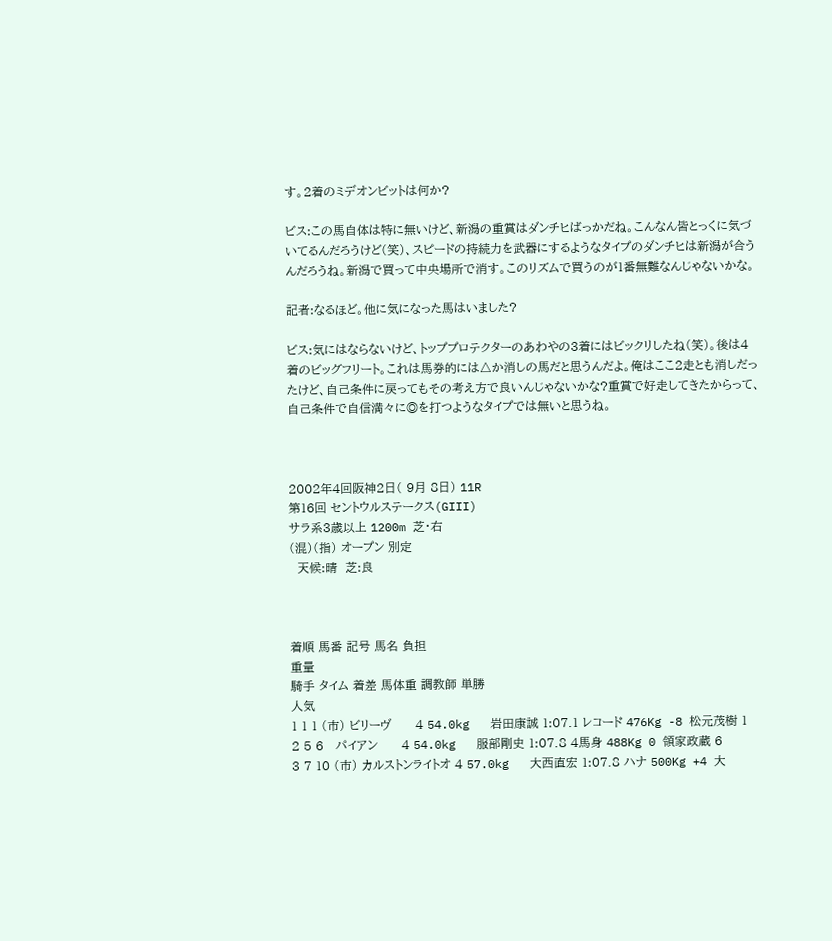す。2着のミデオンビットは何か?

ビス:この馬自体は特に無いけど、新潟の重賞はダンチヒばっかだね。こんなん皆とっくに気づいてるんだろうけど(笑)、スピードの持続力を武器にするようなタイプのダンチヒは新潟が合うんだろうね。新潟で買って中央場所で消す。このリズムで買うのが1番無難なんじゃないかな。

記者:なるほど。他に気になった馬はいました?

ビス:気にはならないけど、トッププロテクターのあわやの3着にはビックリしたね(笑)。後は4着のビッグフリート。これは馬券的には△か消しの馬だと思うんだよ。俺はここ2走とも消しだったけど、自己条件に戻ってもその考え方で良いんじゃないかな?重賞で好走してきたからって、自己条件で自信満々に◎を打つようなタイプでは無いと思うね。



2002年4回阪神2日( 9月 8日) 11R
第16回 セントウルステークス(GIII)
サラ系3歳以上 1200m 芝・右
(混)(指) オープン 別定
  天候:晴  芝:良



着順 馬番 記号 馬名 負担
重量
騎手 タイム 着差 馬体重 調教師 単勝
人気
1 1 1 (市) ビリーヴ      4 54.0kg   岩田康誠 1:07.1 レコード 476Kg -8 松元茂樹 1
2 5 6   パイアン      4 54.0kg   服部剛史 1:07.8 4馬身 488Kg 0 領家政蔵 6
3 7 10 (市) カルストンライトオ 4 57.0kg   大西直宏 1:07.8 ハナ 500Kg +4 大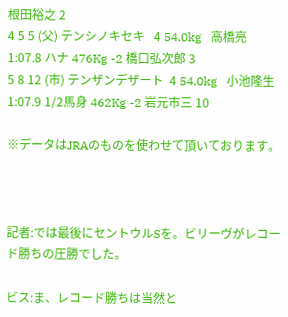根田裕之 2
4 5 5 (父) テンシノキセキ   4 54.0kg   高橋亮 1:07.8 ハナ 476Kg -2 橋口弘次郎 3
5 8 12 (市) テンザンデザート  4 54.0kg   小池隆生 1:07.9 1/2馬身 462Kg -2 岩元市三 10

※データはJRAのものを使わせて頂いております。



記者:では最後にセントウルSを。ビリーヴがレコード勝ちの圧勝でした。

ビス:ま、レコード勝ちは当然と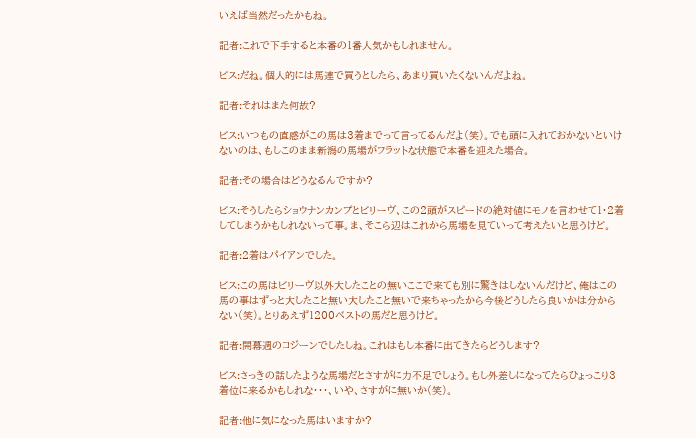いえば当然だったかもね。

記者:これで下手すると本番の1番人気かもしれません。

ビス:だね。個人的には馬連で買うとしたら、あまり買いたくないんだよね。

記者:それはまた何故?

ビス:いつもの直感がこの馬は3着までって言ってるんだよ(笑)。でも頭に入れておかないといけないのは、もしこのまま新潟の馬場がフラットな状態で本番を迎えた場合。

記者:その場合はどうなるんですか?

ビス:そうしたらショウナンカンプとビリーヴ、この2頭がスピードの絶対値にモノを言わせて1・2着してしまうかもしれないって事。ま、そこら辺はこれから馬場を見ていって考えたいと思うけど。

記者:2着はパイアンでした。

ビス:この馬はビリーヴ以外大したことの無いここで来ても別に驚きはしないんだけど、俺はこの馬の事はずっと大したこと無い大したこと無いで来ちゃったから今後どうしたら良いかは分からない(笑)。とりあえず1200ベストの馬だと思うけど。

記者:開幕週のコジーンでしたしね。これはもし本番に出てきたらどうします?

ビス:さっきの話したような馬場だとさすがに力不足でしょう。もし外差しになってたらひょっこり3着位に来るかもしれな・・・、いや、さすがに無いか(笑)。

記者:他に気になった馬はいますか?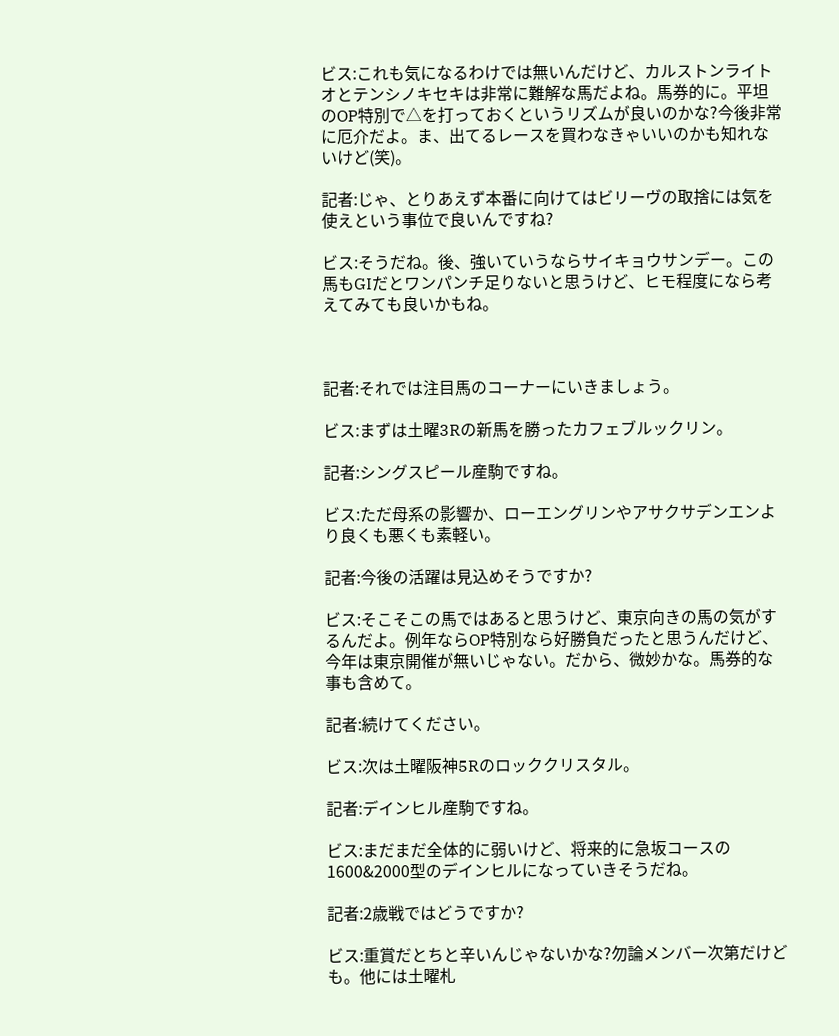ビス:これも気になるわけでは無いんだけど、カルストンライトオとテンシノキセキは非常に難解な馬だよね。馬券的に。平坦のOP特別で△を打っておくというリズムが良いのかな?今後非常に厄介だよ。ま、出てるレースを買わなきゃいいのかも知れないけど(笑)。

記者:じゃ、とりあえず本番に向けてはビリーヴの取捨には気を使えという事位で良いんですね?

ビス:そうだね。後、強いていうならサイキョウサンデー。この馬もGIだとワンパンチ足りないと思うけど、ヒモ程度になら考えてみても良いかもね。



記者:それでは注目馬のコーナーにいきましょう。

ビス:まずは土曜3Rの新馬を勝ったカフェブルックリン。

記者:シングスピール産駒ですね。

ビス:ただ母系の影響か、ローエングリンやアサクサデンエンより良くも悪くも素軽い。

記者:今後の活躍は見込めそうですか?

ビス:そこそこの馬ではあると思うけど、東京向きの馬の気がするんだよ。例年ならOP特別なら好勝負だったと思うんだけど、今年は東京開催が無いじゃない。だから、微妙かな。馬券的な事も含めて。

記者:続けてください。

ビス:次は土曜阪神5Rのロッククリスタル。

記者:デインヒル産駒ですね。

ビス:まだまだ全体的に弱いけど、将来的に急坂コースの1600&2000型のデインヒルになっていきそうだね。

記者:2歳戦ではどうですか?

ビス:重賞だとちと辛いんじゃないかな?勿論メンバー次第だけども。他には土曜札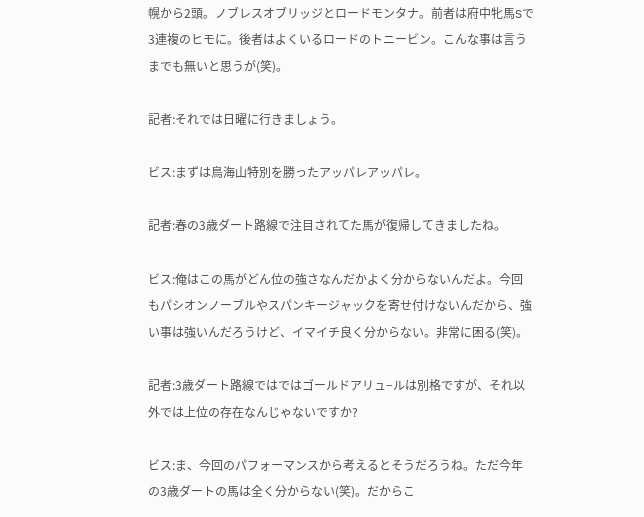幌から2頭。ノブレスオブリッジとロードモンタナ。前者は府中牝馬Sで3連複のヒモに。後者はよくいるロードのトニービン。こんな事は言うまでも無いと思うが(笑)。

記者:それでは日曜に行きましょう。

ビス:まずは鳥海山特別を勝ったアッパレアッパレ。

記者:春の3歳ダート路線で注目されてた馬が復帰してきましたね。

ビス:俺はこの馬がどん位の強さなんだかよく分からないんだよ。今回もパシオンノーブルやスパンキージャックを寄せ付けないんだから、強い事は強いんだろうけど、イマイチ良く分からない。非常に困る(笑)。

記者:3歳ダート路線ではではゴールドアリュ−ルは別格ですが、それ以外では上位の存在なんじゃないですか?

ビス:ま、今回のパフォーマンスから考えるとそうだろうね。ただ今年の3歳ダートの馬は全く分からない(笑)。だからこ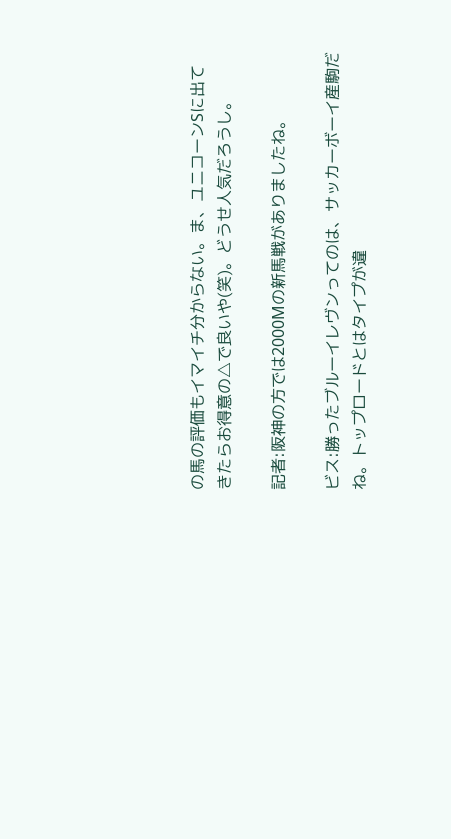の馬の評価もイマイチ分からない。ま、ユニコーンSに出てきたらお得意の△で良いや(笑)。どうせ人気だろうし。

記者:阪神の方では2000Mの新馬戦がありましたね。

ビス:勝ったブルーイレヴンってのは、サッカーボーイ産駒だね。トップロードとはタイプが違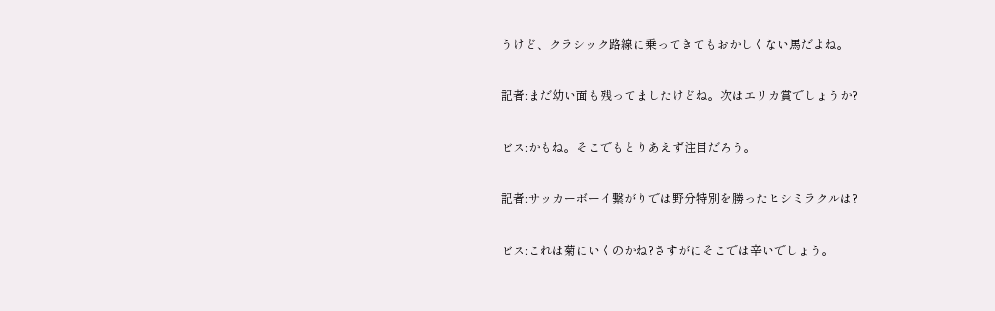うけど、クラシック路線に乗ってきてもおかしくない馬だよね。

記者:まだ幼い面も残ってましたけどね。次はエリカ賞でしょうか?

ビス:かもね。そこでもとりあえず注目だろう。

記者:サッカーボーイ繋がりでは野分特別を勝ったヒシミラクルは?

ビス:これは菊にいくのかね?さすがにそこでは辛いでしょう。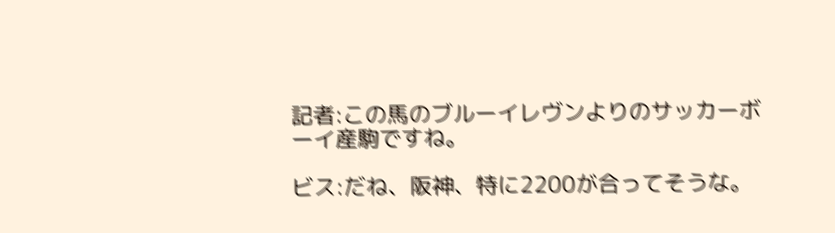記者:この馬のブルーイレヴンよりのサッカーボーイ産駒ですね。

ビス:だね、阪神、特に2200が合ってそうな。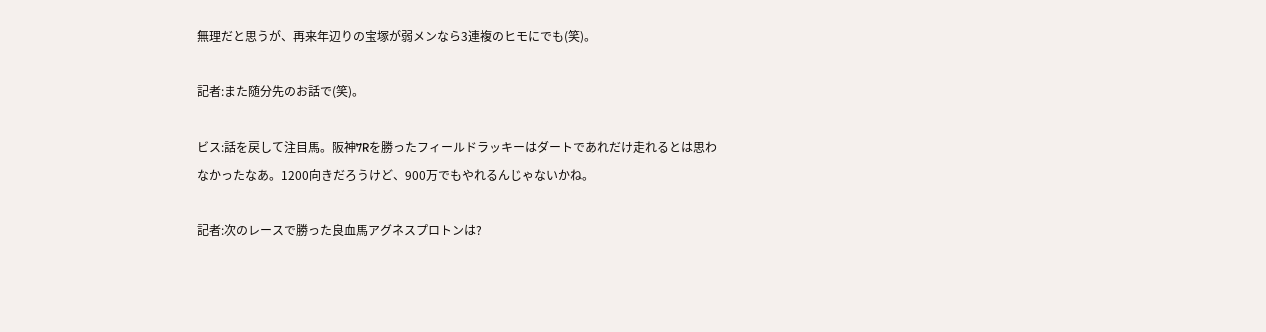無理だと思うが、再来年辺りの宝塚が弱メンなら3連複のヒモにでも(笑)。

記者:また随分先のお話で(笑)。

ビス:話を戻して注目馬。阪神7Rを勝ったフィールドラッキーはダートであれだけ走れるとは思わなかったなあ。1200向きだろうけど、900万でもやれるんじゃないかね。

記者:次のレースで勝った良血馬アグネスプロトンは?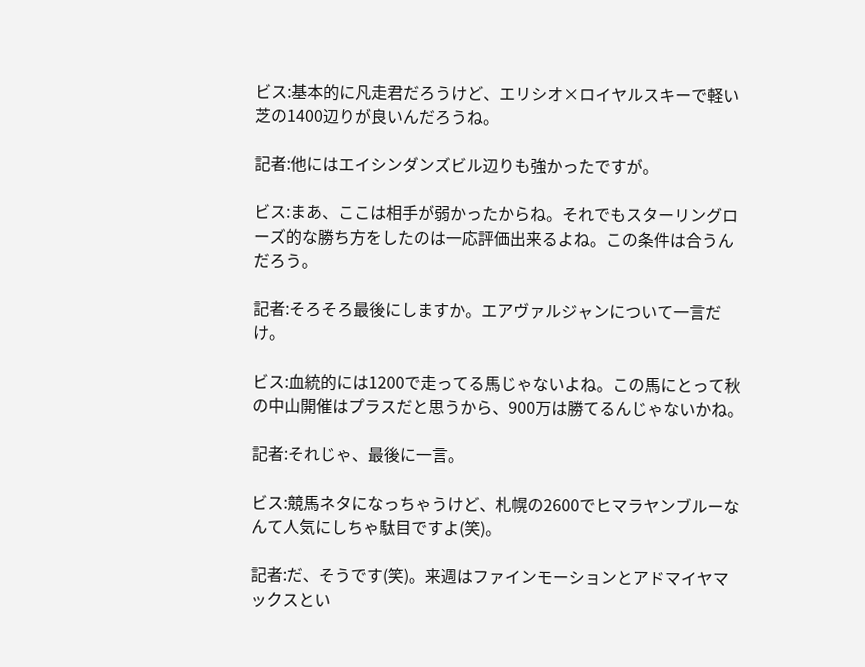ビス:基本的に凡走君だろうけど、エリシオ×ロイヤルスキーで軽い芝の1400辺りが良いんだろうね。

記者:他にはエイシンダンズビル辺りも強かったですが。

ビス:まあ、ここは相手が弱かったからね。それでもスターリングローズ的な勝ち方をしたのは一応評価出来るよね。この条件は合うんだろう。

記者:そろそろ最後にしますか。エアヴァルジャンについて一言だけ。

ビス:血統的には1200で走ってる馬じゃないよね。この馬にとって秋の中山開催はプラスだと思うから、900万は勝てるんじゃないかね。

記者:それじゃ、最後に一言。

ビス:競馬ネタになっちゃうけど、札幌の2600でヒマラヤンブルーなんて人気にしちゃ駄目ですよ(笑)。

記者:だ、そうです(笑)。来週はファインモーションとアドマイヤマックスとい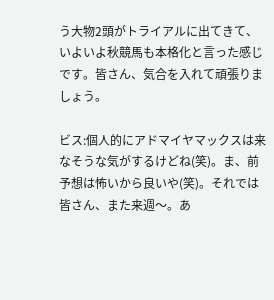う大物2頭がトライアルに出てきて、いよいよ秋競馬も本格化と言った感じです。皆さん、気合を入れて頑張りましょう。

ビス:個人的にアドマイヤマックスは来なそうな気がするけどね(笑)。ま、前予想は怖いから良いや(笑)。それでは皆さん、また来週〜。あ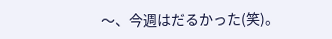〜、今週はだるかった(笑)。